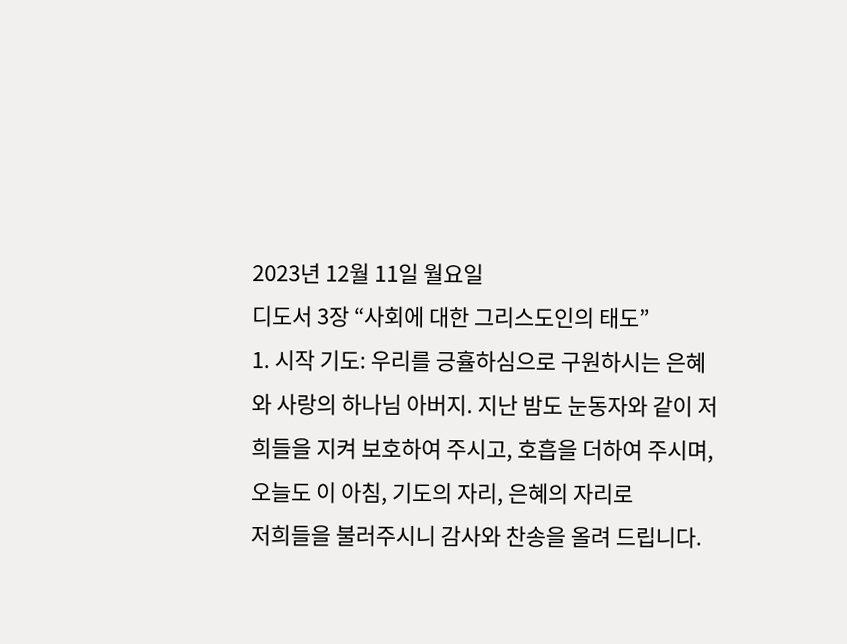2023년 12월 11일 월요일
디도서 3장 “사회에 대한 그리스도인의 태도”
1. 시작 기도: 우리를 긍휼하심으로 구원하시는 은혜와 사랑의 하나님 아버지. 지난 밤도 눈동자와 같이 저희들을 지켜 보호하여 주시고, 호흡을 더하여 주시며,
오늘도 이 아침, 기도의 자리, 은혜의 자리로
저희들을 불러주시니 감사와 찬송을 올려 드립니다.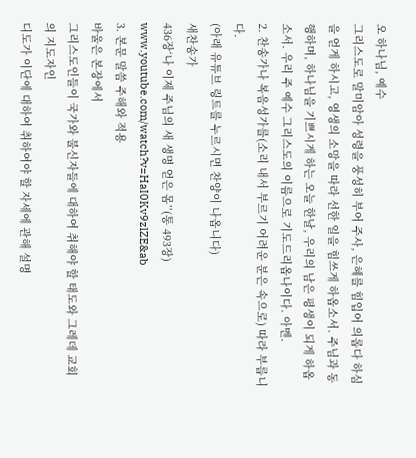오 하나님, 예수
그리스도로 말미암아 성령을 풍성히 부어 주사, 은혜를 힘입어 의롭다 하심을 얻게 하시고, 영생의 소망을 따라 선한 일을 힘쓰게 하옵소서. 주님과 동행하며, 하나님을 기쁘시게 하는 오늘 한날, 우리의 남은 평생이 되게 하옵소서. 우리 주 예수 그리스도의 이름으로 기도드리옵나이다. 아멘.
2. 찬송가나 복음성가를(소리 내서 부르기 어려운 분은 속으로) 따라 부릅니다.
(아래 유튜브 링트를 누르시면 찬양이 나옵니다)
새찬송가
436장‘나 이제 주님의 새 생명 얻은 몸’’(통 493장)
www.youtube.com/watch?v=HaI0Kv9zlZE&ab
3. 본문 말씀 주해와 적용
바울은 본장에서
그리스도인들이 국가와 불신자들에 대하여 취해야 할 태도와 그레데 교회의 지도자인
디도가 이단에 대하여 취하여야 할 자세에 관해 설명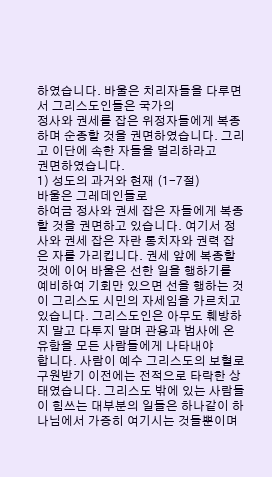하였습니다. 바울은 치리자들을 다루면서 그리스도인들은 국가의
정사와 권세를 잡은 위정자들에게 복종하며 순종할 것을 권면하였습니다. 그리고 이단에 속한 자들을 멀리하라고
권면하였습니다.
1) 성도의 과거와 현재 (1-7절)
바울은 그레데인들로
하여금 정사와 권세 잡은 자들에게 복종할 것을 권면하고 있습니다. 여기서 정사와 권세 잡은 자란 통치자와 권력 잡은 자를 가리킵니다. 권세 앞에 복종할 것에 이어 바울은 선한 일을 행하기를 예비하여 기회만 있으면 선을 행하는 것이 그리스도 시민의 자세임을 가르치고
있습니다. 그리스도인은 아무도 훼방하지 말고 다투지 말며 관용과 범사에 온유함을 모든 사람들에게 나타내야
합니다. 사람이 예수 그리스도의 보혈로 구원받기 이전에는 전적으로 타락한 상태였습니다. 그리스도 밖에 있는 사람들이 힘쓰는 대부분의 일들은 하나같이 하나님에서 가증히 여기시는 것들뿐이며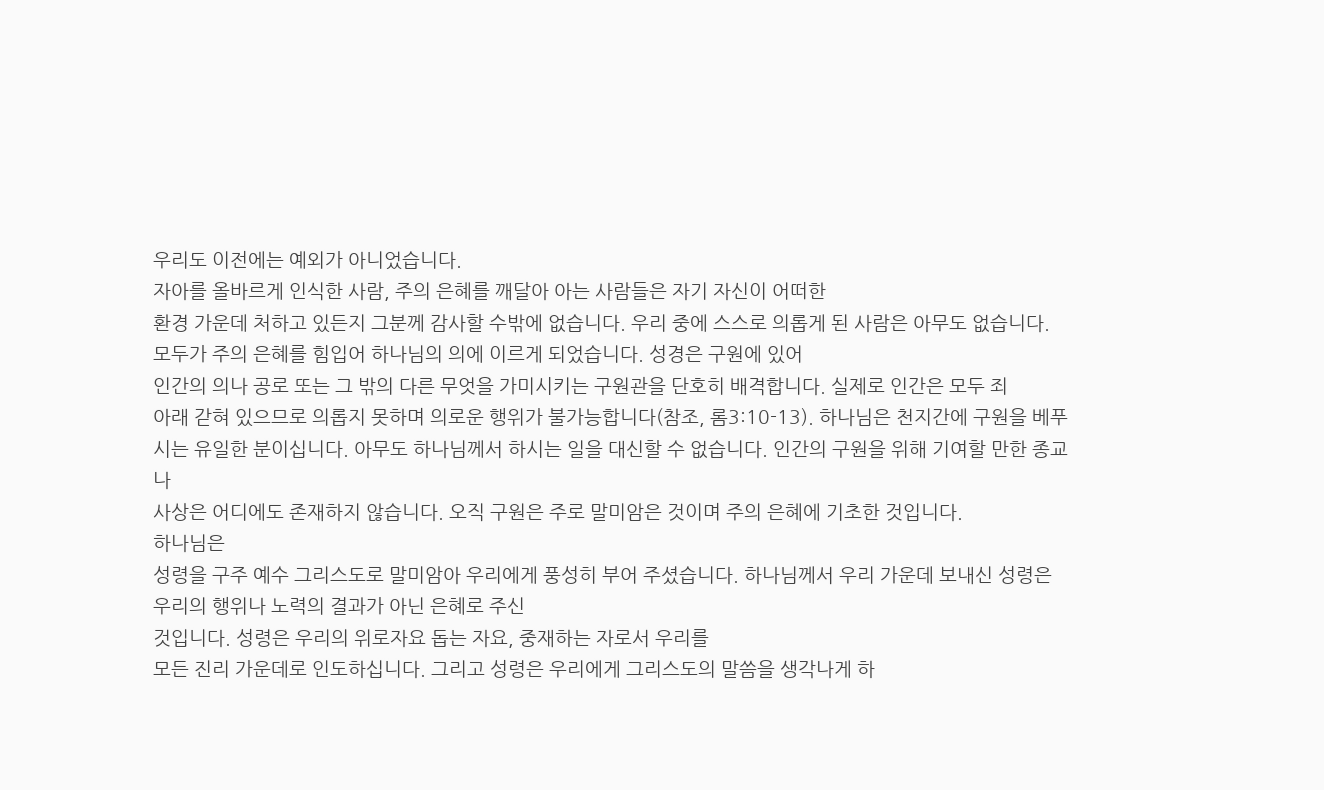우리도 이전에는 예외가 아니었습니다.
자아를 올바르게 인식한 사람, 주의 은혜를 깨달아 아는 사람들은 자기 자신이 어떠한
환경 가운데 처하고 있든지 그분께 감사할 수밖에 없습니다. 우리 중에 스스로 의롭게 된 사람은 아무도 없습니다.
모두가 주의 은혜를 힘입어 하나님의 의에 이르게 되었습니다. 성경은 구원에 있어
인간의 의나 공로 또는 그 밖의 다른 무엇을 가미시키는 구원관을 단호히 배격합니다. 실제로 인간은 모두 죄
아래 갇혀 있으므로 의롭지 못하며 의로운 행위가 불가능합니다(참조, 롬3:10-13). 하나님은 천지간에 구원을 베푸시는 유일한 분이십니다. 아무도 하나님께서 하시는 일을 대신할 수 없습니다. 인간의 구원을 위해 기여할 만한 종교나
사상은 어디에도 존재하지 않습니다. 오직 구원은 주로 말미암은 것이며 주의 은혜에 기초한 것입니다.
하나님은
성령을 구주 예수 그리스도로 말미암아 우리에게 풍성히 부어 주셨습니다. 하나님께서 우리 가운데 보내신 성령은 우리의 행위나 노력의 결과가 아닌 은혜로 주신
것입니다. 성령은 우리의 위로자요 돕는 자요, 중재하는 자로서 우리를
모든 진리 가운데로 인도하십니다. 그리고 성령은 우리에게 그리스도의 말씀을 생각나게 하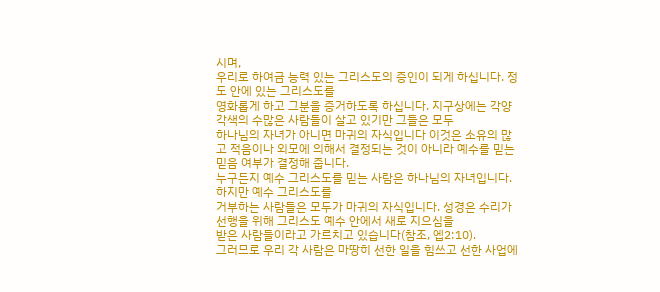시며,
우리로 하여금 능력 있는 그리스도의 증인이 되게 하십니다. 정도 안에 있는 그리스도를
영화롭게 하고 그분을 증거하도록 하십니다. 지구상에는 각양 각색의 수많은 사람들이 살고 있기만 그들은 모두
하나님의 자녀가 아니면 마귀의 자식입니다 이것은 소유의 많고 적음이나 외모에 의해서 결정되는 것이 아니라 예수를 믿는 믿음 여부가 결정해 줍니다.
누구든지 예수 그리스도를 믿는 사람은 하나님의 자녀입니다. 하지만 예수 그리스도를
거부하는 사람들은 모두가 마귀의 자식입니다. 성경은 수리가 선행을 위해 그리스도 예수 안에서 새로 지으심을
받은 사람들이라고 가르치고 있습니다(참조, 엡2:10).
그러므로 우리 각 사람은 마땅히 선한 일을 힘쓰고 선한 사업에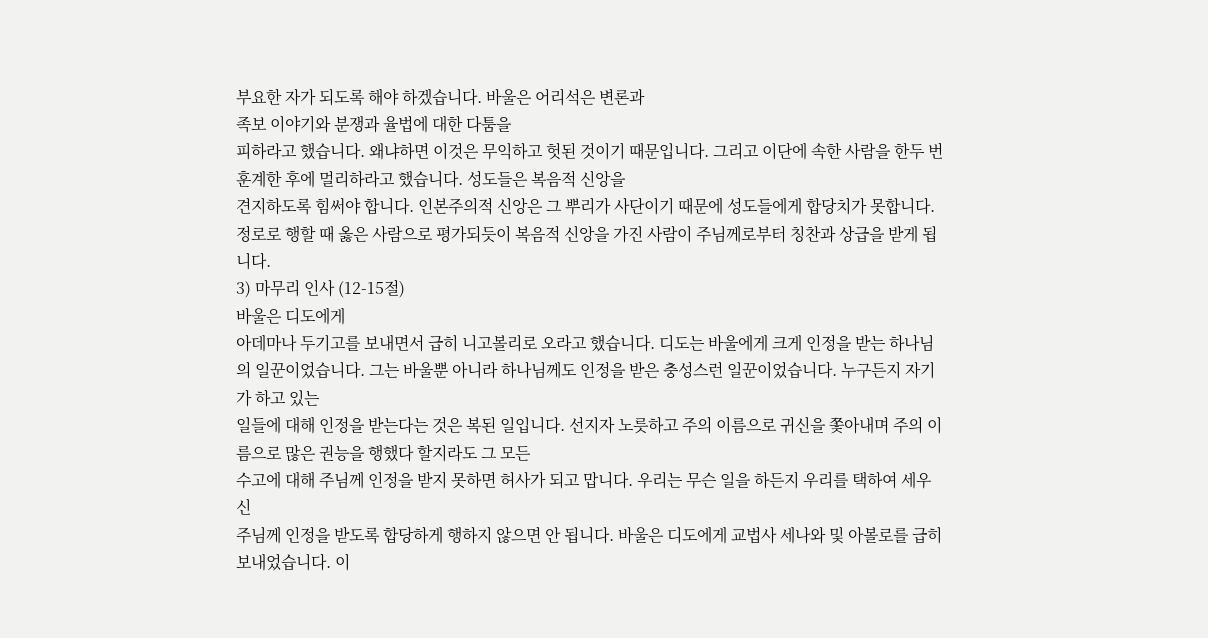부요한 자가 되도록 해야 하겠습니다. 바울은 어리석은 변론과
족보 이야기와 분쟁과 율법에 대한 다툼을
피하라고 했습니다. 왜냐하면 이것은 무익하고 헛된 것이기 때문입니다. 그리고 이단에 속한 사람을 한두 번 훈계한 후에 멀리하라고 했습니다. 성도들은 복음적 신앙을
견지하도록 힘써야 합니다. 인본주의적 신앙은 그 뿌리가 사단이기 때문에 성도들에게 합당치가 못합니다.
정로로 행할 때 옳은 사람으로 평가되듯이 복음적 신앙을 가진 사람이 주님께로부터 칭찬과 상급을 받게 됩니다.
3) 마무리 인사 (12-15절)
바울은 디도에게
아데마나 두기고를 보내면서 급히 니고볼리로 오라고 했습니다. 디도는 바울에게 크게 인정을 받는 하나님의 일꾼이었습니다. 그는 바울뿐 아니라 하나님께도 인정을 받은 충성스런 일꾼이었습니다. 누구든지 자기가 하고 있는
일들에 대해 인정을 받는다는 것은 복된 일입니다. 선지자 노릇하고 주의 이름으로 귀신을 쫓아내며 주의 이름으로 많은 권능을 행했다 할지라도 그 모든
수고에 대해 주님께 인정을 받지 못하면 허사가 되고 맙니다. 우리는 무슨 일을 하든지 우리를 택하여 세우신
주님께 인정을 받도록 합당하게 행하지 않으면 안 됩니다. 바울은 디도에게 교법사 세나와 및 아볼로를 급히
보내었습니다. 이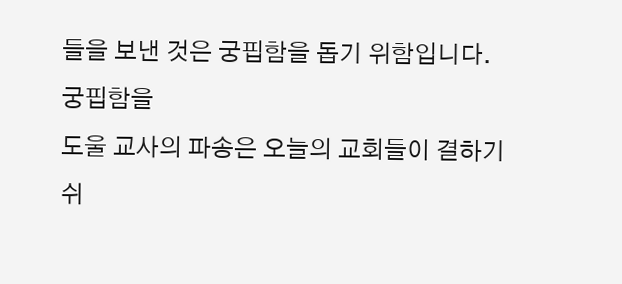들을 보낸 것은 궁핍함을 돕기 위함입니다. 궁핍함을
도울 교사의 파송은 오늘의 교회들이 결하기 쉬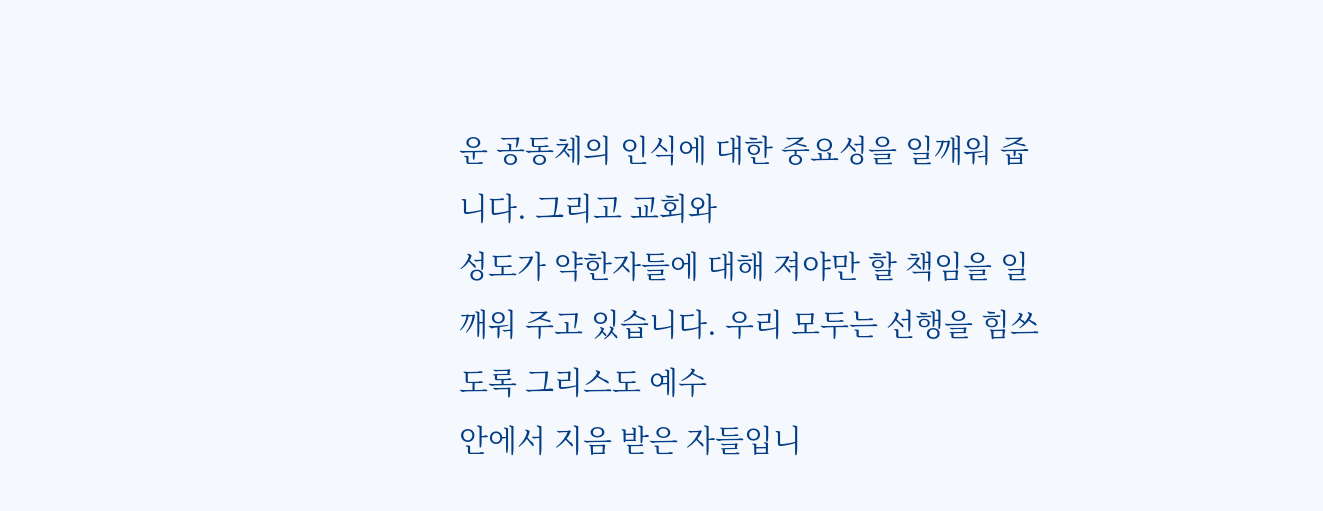운 공동체의 인식에 대한 중요성을 일깨워 줍니다. 그리고 교회와
성도가 약한자들에 대해 져야만 할 책임을 일깨워 주고 있습니다. 우리 모두는 선행을 힘쓰도록 그리스도 예수
안에서 지음 받은 자들입니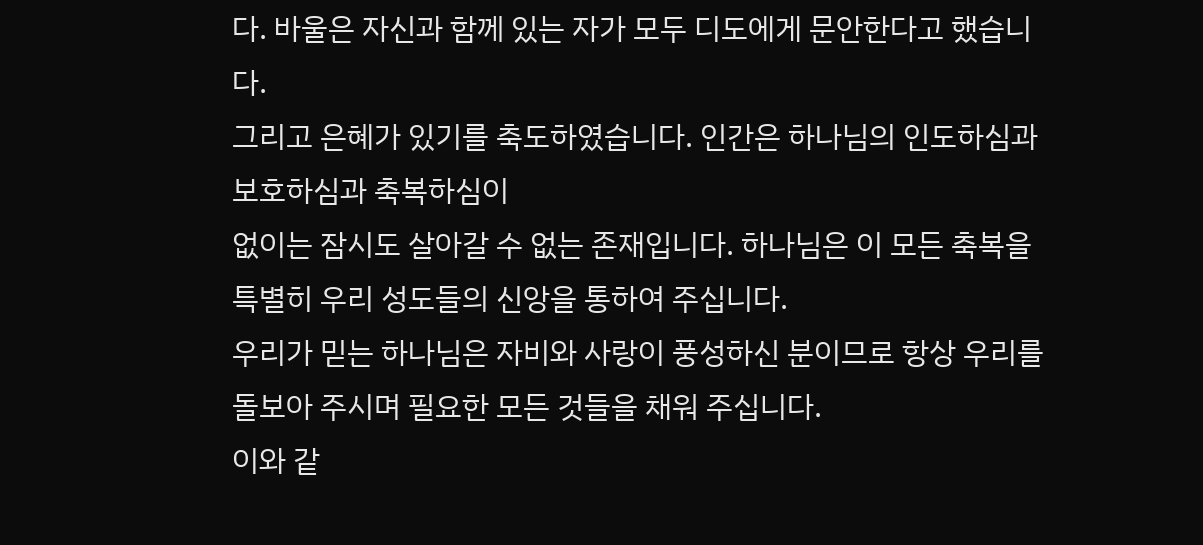다. 바울은 자신과 함께 있는 자가 모두 디도에게 문안한다고 했습니다.
그리고 은혜가 있기를 축도하였습니다. 인간은 하나님의 인도하심과 보호하심과 축복하심이
없이는 잠시도 살아갈 수 없는 존재입니다. 하나님은 이 모든 축복을 특별히 우리 성도들의 신앙을 통하여 주십니다.
우리가 믿는 하나님은 자비와 사랑이 풍성하신 분이므로 항상 우리를 돌보아 주시며 필요한 모든 것들을 채워 주십니다.
이와 같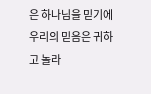은 하나님을 믿기에 우리의 믿음은 귀하고 놀라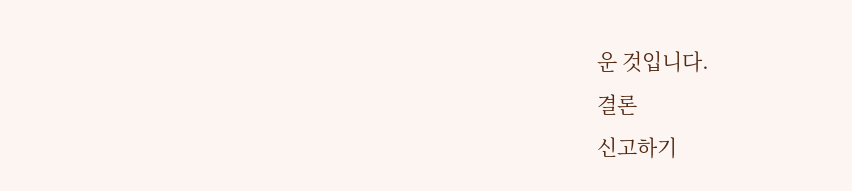운 것입니다.
결론
신고하기